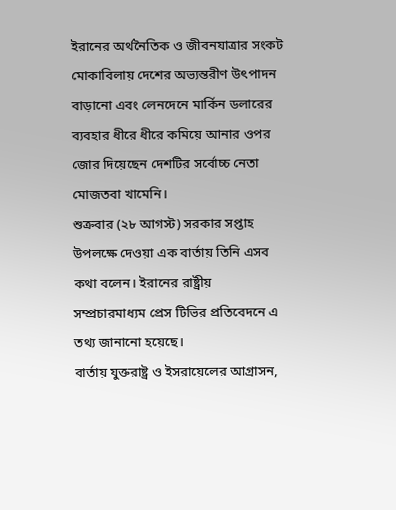ইরানের অর্থনৈতিক ও জীবনযাত্রার সংকট মোকাবিলায় দেশের অভ্যন্তরীণ উৎপাদন বাড়ানো এবং লেনদেনে মার্কিন ডলারের ব্যবহার ধীরে ধীরে কমিয়ে আনার ওপর জোর দিয়েছেন দেশটির সর্বোচ্চ নেতা মোজতবা খামেনি।
শুক্রবার (২৮ আগস্ট) সরকার সপ্তাহ উপলক্ষে দেওয়া এক বার্তায় তিনি এসব কথা বলেন। ইরানের রাষ্ট্রীয় সম্প্রচারমাধ্যম প্রেস টিভির প্রতিবেদনে এ তথ্য জানানো হয়েছে।
বার্তায় যুক্তরাষ্ট্র ও ইসরায়েলের আগ্রাসন,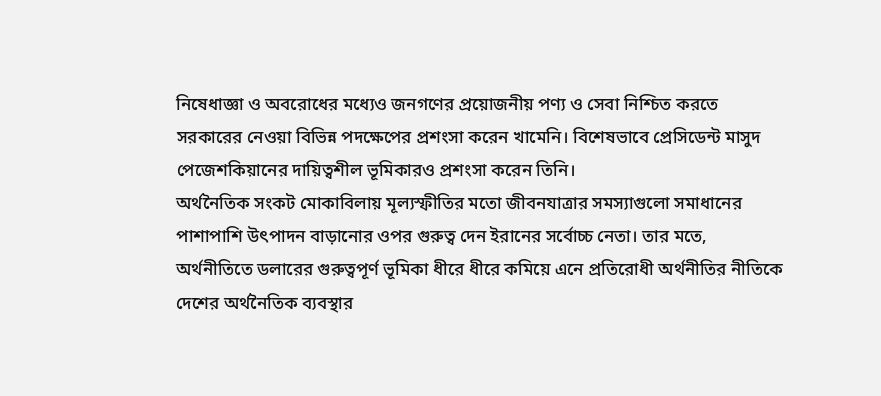নিষেধাজ্ঞা ও অবরোধের মধ্যেও জনগণের প্রয়োজনীয় পণ্য ও সেবা নিশ্চিত করতে সরকারের নেওয়া বিভিন্ন পদক্ষেপের প্রশংসা করেন খামেনি। বিশেষভাবে প্রেসিডেন্ট মাসুদ পেজেশকিয়ানের দায়িত্বশীল ভূমিকারও প্রশংসা করেন তিনি।
অর্থনৈতিক সংকট মোকাবিলায় মূল্যস্ফীতির মতো জীবনযাত্রার সমস্যাগুলো সমাধানের পাশাপাশি উৎপাদন বাড়ানোর ওপর গুরুত্ব দেন ইরানের সর্বোচ্চ নেতা। তার মতে, অর্থনীতিতে ডলারের গুরুত্বপূর্ণ ভূমিকা ধীরে ধীরে কমিয়ে এনে প্রতিরোধী অর্থনীতির নীতিকে দেশের অর্থনৈতিক ব্যবস্থার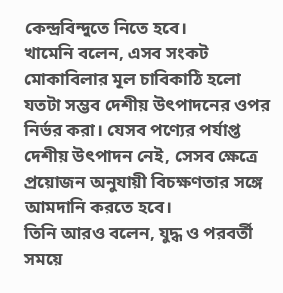কেন্দ্রবিন্দুতে নিতে হবে।
খামেনি বলেন, এসব সংকট মোকাবিলার মূল চাবিকাঠি হলো যতটা সম্ভব দেশীয় উৎপাদনের ওপর নির্ভর করা। যেসব পণ্যের পর্যাপ্ত দেশীয় উৎপাদন নেই, সেসব ক্ষেত্রে প্রয়োজন অনুযায়ী বিচক্ষণতার সঙ্গে আমদানি করতে হবে।
তিনি আরও বলেন, যুদ্ধ ও পরবর্তী সময়ে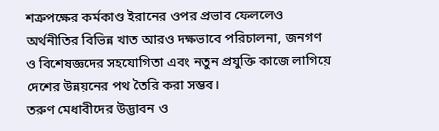শত্রুপক্ষের কর্মকাণ্ড ইরানের ওপর প্রভাব ফেললেও অর্থনীতির বিভিন্ন খাত আরও দক্ষভাবে পরিচালনা, জনগণ ও বিশেষজ্ঞদের সহযোগিতা এবং নতুন প্রযুক্তি কাজে লাগিয়ে দেশের উন্নয়নের পথ তৈরি করা সম্ভব।
তরুণ মেধাবীদের উদ্ভাবন ও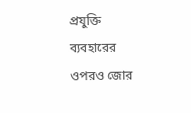প্রযুক্তি ব্যবহারের ওপরও জোর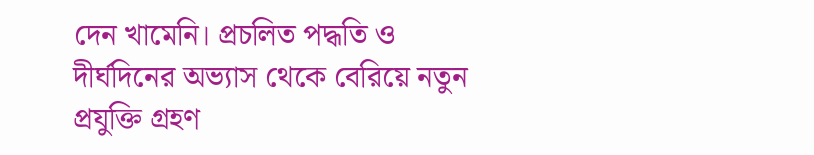দেন খামেনি। প্রচলিত পদ্ধতি ও দীর্ঘদিনের অভ্যাস থেকে বেরিয়ে নতুন প্রযুক্তি গ্রহণ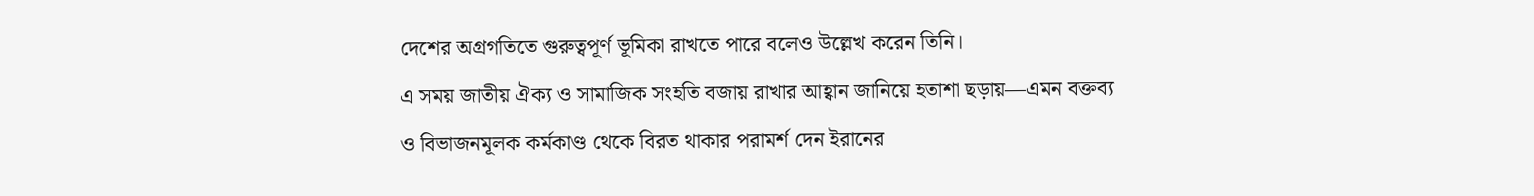দেশের অগ্রগতিতে গুরুত্বপূর্ণ ভূমিকা রাখতে পারে বলেও উল্লেখ করেন তিনি।
এ সময় জাতীয় ঐক্য ও সামাজিক সংহতি বজায় রাখার আহ্বান জানিয়ে হতাশা ছড়ায়—এমন বক্তব্য ও বিভাজনমূলক কর্মকাণ্ড থেকে বিরত থাকার পরামর্শ দেন ইরানের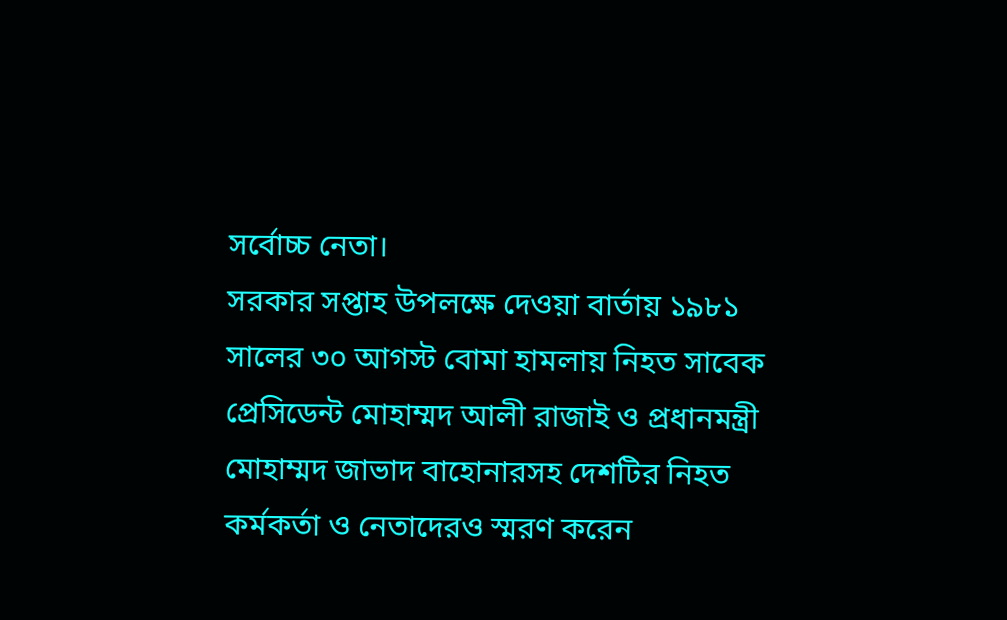সর্বোচ্চ নেতা।
সরকার সপ্তাহ উপলক্ষে দেওয়া বার্তায় ১৯৮১ সালের ৩০ আগস্ট বোমা হামলায় নিহত সাবেক প্রেসিডেন্ট মোহাম্মদ আলী রাজাই ও প্রধানমন্ত্রী মোহাম্মদ জাভাদ বাহোনারসহ দেশটির নিহত কর্মকর্তা ও নেতাদেরও স্মরণ করেন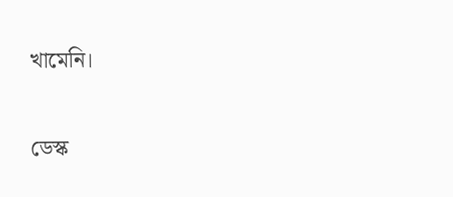খামেনি।

ডেস্ক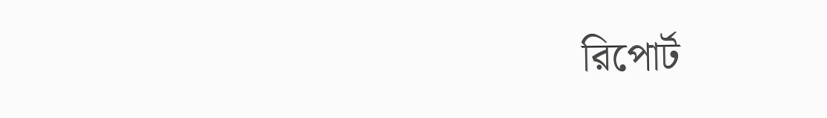রিপোর্ট